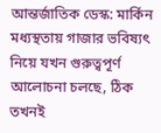আন্তর্জাতিক ডেস্ক: মার্কিন মধ্যস্থতায় গাজার ভবিষ্যৎ নিয়ে যখন গুরুত্বপূর্ণ আলোচনা চলছে, ঠিক তখনই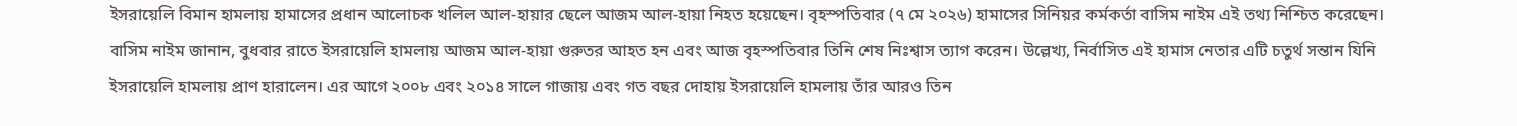ইসরায়েলি বিমান হামলায় হামাসের প্রধান আলোচক খলিল আল-হায়ার ছেলে আজম আল-হায়া নিহত হয়েছেন। বৃহস্পতিবার (৭ মে ২০২৬) হামাসের সিনিয়র কর্মকর্তা বাসিম নাইম এই তথ্য নিশ্চিত করেছেন।
বাসিম নাইম জানান, বুধবার রাতে ইসরায়েলি হামলায় আজম আল-হায়া গুরুতর আহত হন এবং আজ বৃহস্পতিবার তিনি শেষ নিঃশ্বাস ত্যাগ করেন। উল্লেখ্য, নির্বাসিত এই হামাস নেতার এটি চতুর্থ সন্তান যিনি ইসরায়েলি হামলায় প্রাণ হারালেন। এর আগে ২০০৮ এবং ২০১৪ সালে গাজায় এবং গত বছর দোহায় ইসরায়েলি হামলায় তাঁর আরও তিন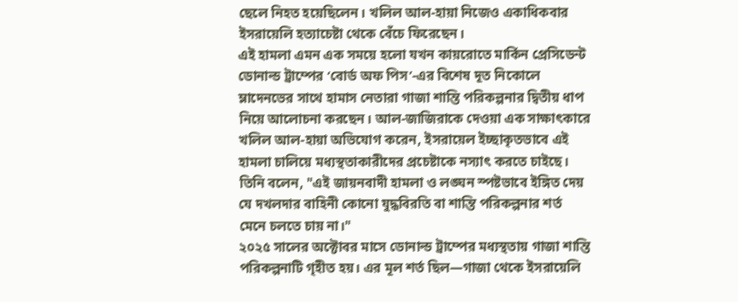ছেলে নিহত হয়েছিলেন। খলিল আল-হায়া নিজেও একাধিকবার ইসরায়েলি হত্যাচেষ্টা থেকে বেঁচে ফিরেছেন।
এই হামলা এমন এক সময়ে হলো যখন কায়রোতে মার্কিন প্রেসিডেন্ট ডোনাল্ড ট্রাম্পের ‘বোর্ড অফ পিস’-এর বিশেষ দূত নিকোলে ম্লাদেনভের সাথে হামাস নেতারা গাজা শান্তি পরিকল্পনার দ্বিতীয় ধাপ নিয়ে আলোচনা করছেন। আল-জাজিরাকে দেওয়া এক সাক্ষাৎকারে খলিল আল-হায়া অভিযোগ করেন, ইসরায়েল ইচ্ছাকৃতভাবে এই হামলা চালিয়ে মধ্যস্থতাকারীদের প্রচেষ্টাকে নস্যাৎ করতে চাইছে।
তিনি বলেন, "এই জায়নবাদী হামলা ও লঙ্ঘন স্পষ্টভাবে ইঙ্গিত দেয় যে দখলদার বাহিনী কোনো যুদ্ধবিরতি বা শান্তি পরিকল্পনার শর্ত মেনে চলতে চায় না।"
২০২৫ সালের অক্টোবর মাসে ডোনাল্ড ট্রাম্পের মধ্যস্থতায় গাজা শান্তি পরিকল্পনাটি গৃহীত হয়। এর মূল শর্ত ছিল—গাজা থেকে ইসরায়েলি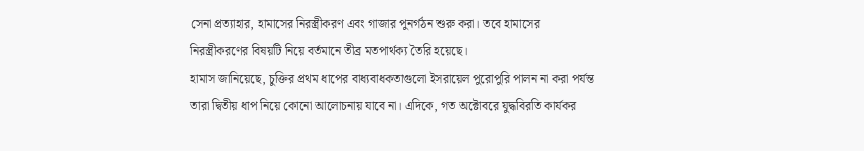সেনা প্রত্যাহার, হামাসের নিরস্ত্রীকরণ এবং গাজার পুনর্গঠন শুরু করা। তবে হামাসের নিরস্ত্রীকরণের বিষয়টি নিয়ে বর্তমানে তীব্র মতপার্থক্য তৈরি হয়েছে।
হামাস জানিয়েছে, চুক্তির প্রথম ধাপের বাধ্যবাধকতাগুলো ইসরায়েল পুরোপুরি পালন না করা পর্যন্ত তারা দ্বিতীয় ধাপ নিয়ে কোনো আলোচনায় যাবে না। এদিকে, গত অক্টোবরে যুদ্ধবিরতি কার্যকর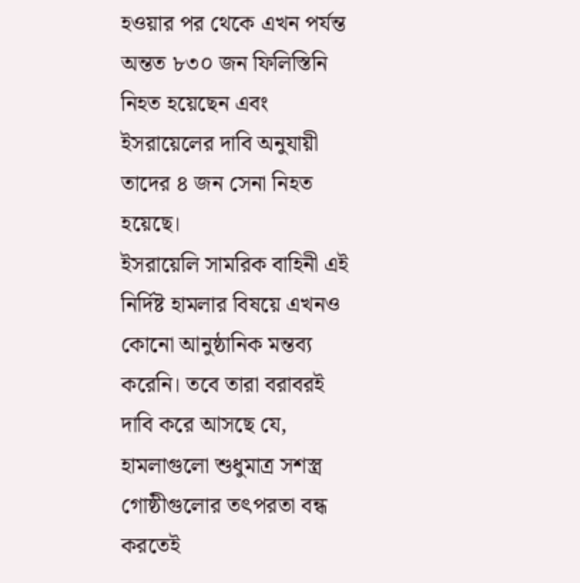হওয়ার পর থেকে এখন পর্যন্ত অন্তত ৮৩০ জন ফিলিস্তিনি নিহত হয়েছেন এবং ইসরায়েলের দাবি অনুযায়ী তাদের ৪ জন সেনা নিহত হয়েছে।
ইসরায়েলি সামরিক বাহিনী এই নির্দিষ্ট হামলার বিষয়ে এখনও কোনো আনুষ্ঠানিক মন্তব্য করেনি। তবে তারা বরাবরই দাবি করে আসছে যে, হামলাগুলো শুধুমাত্র সশস্ত্র গোষ্ঠীগুলোর তৎপরতা বন্ধ করতেই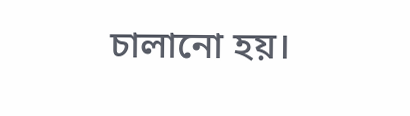চালানো হয়।